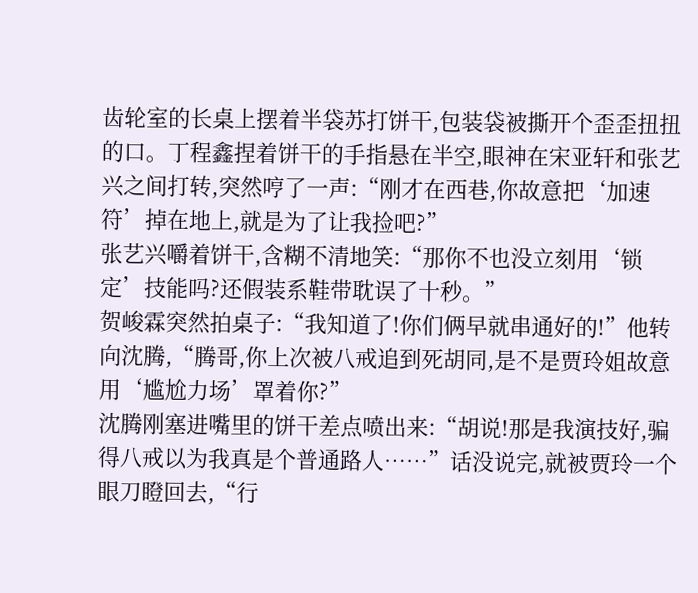齿轮室的长桌上摆着半袋苏打饼干,包装袋被撕开个歪歪扭扭的口。丁程鑫捏着饼干的手指悬在半空,眼神在宋亚轩和张艺兴之间打转,突然哼了一声:“刚才在西巷,你故意把‘加速符’掉在地上,就是为了让我捡吧?”
张艺兴嚼着饼干,含糊不清地笑:“那你不也没立刻用‘锁定’技能吗?还假装系鞋带耽误了十秒。”
贺峻霖突然拍桌子:“我知道了!你们俩早就串通好的!”他转向沈腾,“腾哥,你上次被八戒追到死胡同,是不是贾玲姐故意用‘尴尬力场’罩着你?”
沈腾刚塞进嘴里的饼干差点喷出来:“胡说!那是我演技好,骗得八戒以为我真是个普通路人……”话没说完,就被贾玲一个眼刀瞪回去,“行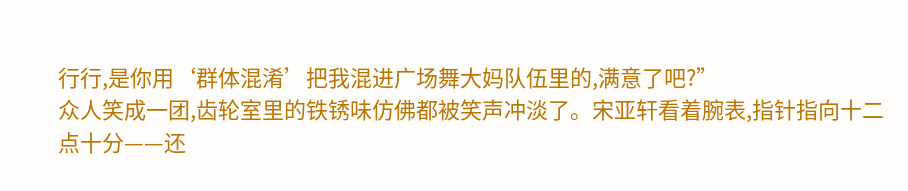行行,是你用‘群体混淆’把我混进广场舞大妈队伍里的,满意了吧?”
众人笑成一团,齿轮室里的铁锈味仿佛都被笑声冲淡了。宋亚轩看着腕表,指针指向十二点十分——还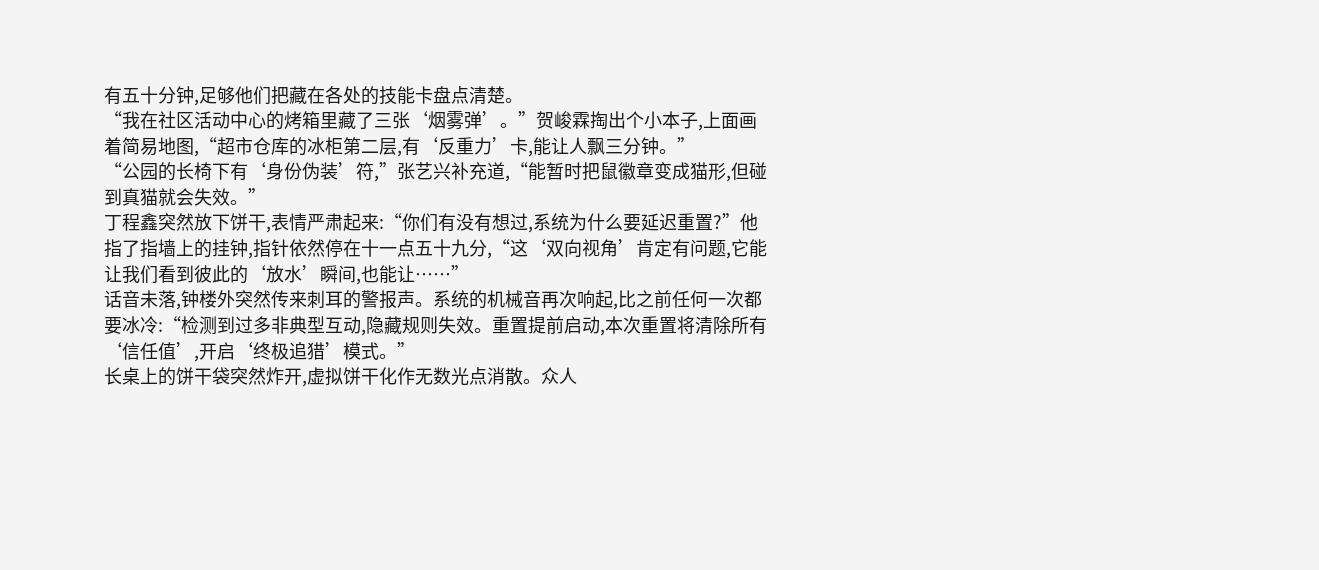有五十分钟,足够他们把藏在各处的技能卡盘点清楚。
“我在社区活动中心的烤箱里藏了三张‘烟雾弹’。”贺峻霖掏出个小本子,上面画着简易地图,“超市仓库的冰柜第二层,有‘反重力’卡,能让人飘三分钟。”
“公园的长椅下有‘身份伪装’符,”张艺兴补充道,“能暂时把鼠徽章变成猫形,但碰到真猫就会失效。”
丁程鑫突然放下饼干,表情严肃起来:“你们有没有想过,系统为什么要延迟重置?”他指了指墙上的挂钟,指针依然停在十一点五十九分,“这‘双向视角’肯定有问题,它能让我们看到彼此的‘放水’瞬间,也能让……”
话音未落,钟楼外突然传来刺耳的警报声。系统的机械音再次响起,比之前任何一次都要冰冷:“检测到过多非典型互动,隐藏规则失效。重置提前启动,本次重置将清除所有‘信任值’,开启‘终极追猎’模式。”
长桌上的饼干袋突然炸开,虚拟饼干化作无数光点消散。众人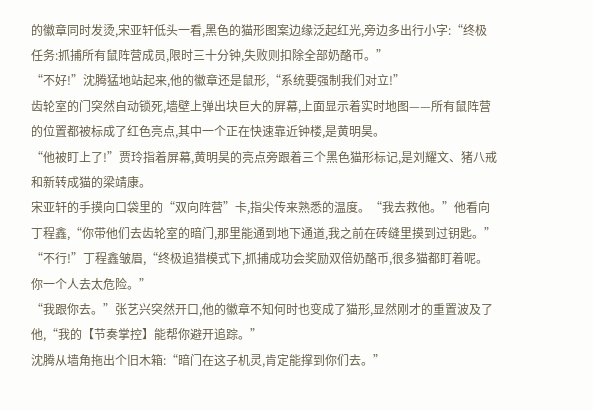的徽章同时发烫,宋亚轩低头一看,黑色的猫形图案边缘泛起红光,旁边多出行小字:“终极任务:抓捕所有鼠阵营成员,限时三十分钟,失败则扣除全部奶酪币。”
“不好!”沈腾猛地站起来,他的徽章还是鼠形,“系统要强制我们对立!”
齿轮室的门突然自动锁死,墙壁上弹出块巨大的屏幕,上面显示着实时地图——所有鼠阵营的位置都被标成了红色亮点,其中一个正在快速靠近钟楼,是黄明昊。
“他被盯上了!”贾玲指着屏幕,黄明昊的亮点旁跟着三个黑色猫形标记,是刘耀文、猪八戒和新转成猫的梁靖康。
宋亚轩的手摸向口袋里的“双向阵营”卡,指尖传来熟悉的温度。“我去救他。”他看向丁程鑫,“你带他们去齿轮室的暗门,那里能通到地下通道,我之前在砖缝里摸到过钥匙。”
“不行!”丁程鑫皱眉,“终极追猎模式下,抓捕成功会奖励双倍奶酪币,很多猫都盯着呢。你一个人去太危险。”
“我跟你去。”张艺兴突然开口,他的徽章不知何时也变成了猫形,显然刚才的重置波及了他,“我的【节奏掌控】能帮你避开追踪。”
沈腾从墙角拖出个旧木箱:“暗门在这子机灵,肯定能撑到你们去。”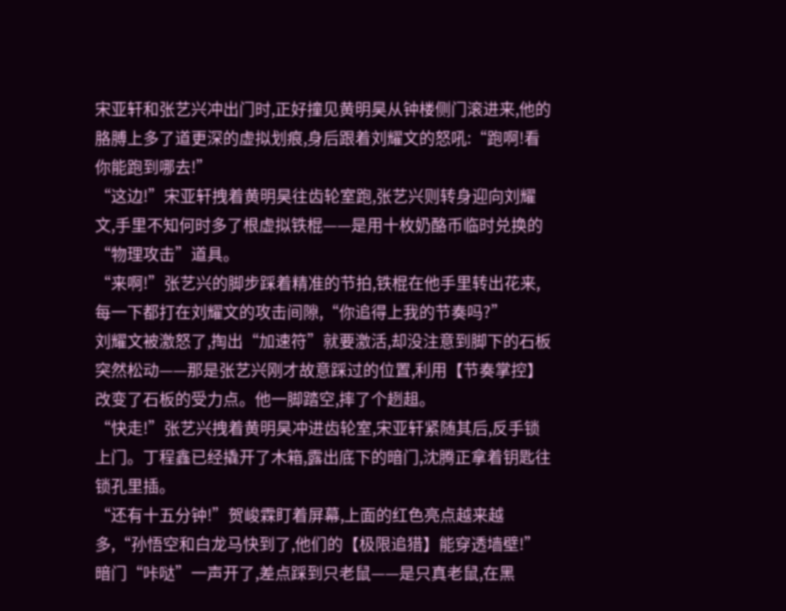宋亚轩和张艺兴冲出门时,正好撞见黄明昊从钟楼侧门滚进来,他的胳膊上多了道更深的虚拟划痕,身后跟着刘耀文的怒吼:“跑啊!看你能跑到哪去!”
“这边!”宋亚轩拽着黄明昊往齿轮室跑,张艺兴则转身迎向刘耀文,手里不知何时多了根虚拟铁棍——是用十枚奶酪币临时兑换的“物理攻击”道具。
“来啊!”张艺兴的脚步踩着精准的节拍,铁棍在他手里转出花来,每一下都打在刘耀文的攻击间隙,“你追得上我的节奏吗?”
刘耀文被激怒了,掏出“加速符”就要激活,却没注意到脚下的石板突然松动——那是张艺兴刚才故意踩过的位置,利用【节奏掌控】改变了石板的受力点。他一脚踏空,摔了个趔趄。
“快走!”张艺兴拽着黄明昊冲进齿轮室,宋亚轩紧随其后,反手锁上门。丁程鑫已经撬开了木箱,露出底下的暗门,沈腾正拿着钥匙往锁孔里插。
“还有十五分钟!”贺峻霖盯着屏幕,上面的红色亮点越来越多,“孙悟空和白龙马快到了,他们的【极限追猎】能穿透墙壁!”
暗门“咔哒”一声开了,差点踩到只老鼠——是只真老鼠,在黑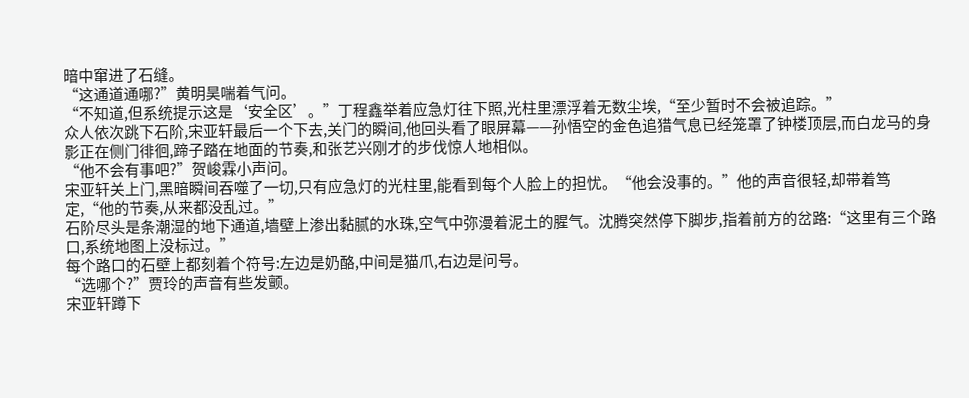暗中窜进了石缝。
“这通道通哪?”黄明昊喘着气问。
“不知道,但系统提示这是‘安全区’。”丁程鑫举着应急灯往下照,光柱里漂浮着无数尘埃,“至少暂时不会被追踪。”
众人依次跳下石阶,宋亚轩最后一个下去,关门的瞬间,他回头看了眼屏幕——孙悟空的金色追猎气息已经笼罩了钟楼顶层,而白龙马的身影正在侧门徘徊,蹄子踏在地面的节奏,和张艺兴刚才的步伐惊人地相似。
“他不会有事吧?”贺峻霖小声问。
宋亚轩关上门,黑暗瞬间吞噬了一切,只有应急灯的光柱里,能看到每个人脸上的担忧。“他会没事的。”他的声音很轻,却带着笃定,“他的节奏,从来都没乱过。”
石阶尽头是条潮湿的地下通道,墙壁上渗出黏腻的水珠,空气中弥漫着泥土的腥气。沈腾突然停下脚步,指着前方的岔路:“这里有三个路口,系统地图上没标过。”
每个路口的石壁上都刻着个符号:左边是奶酪,中间是猫爪,右边是问号。
“选哪个?”贾玲的声音有些发颤。
宋亚轩蹲下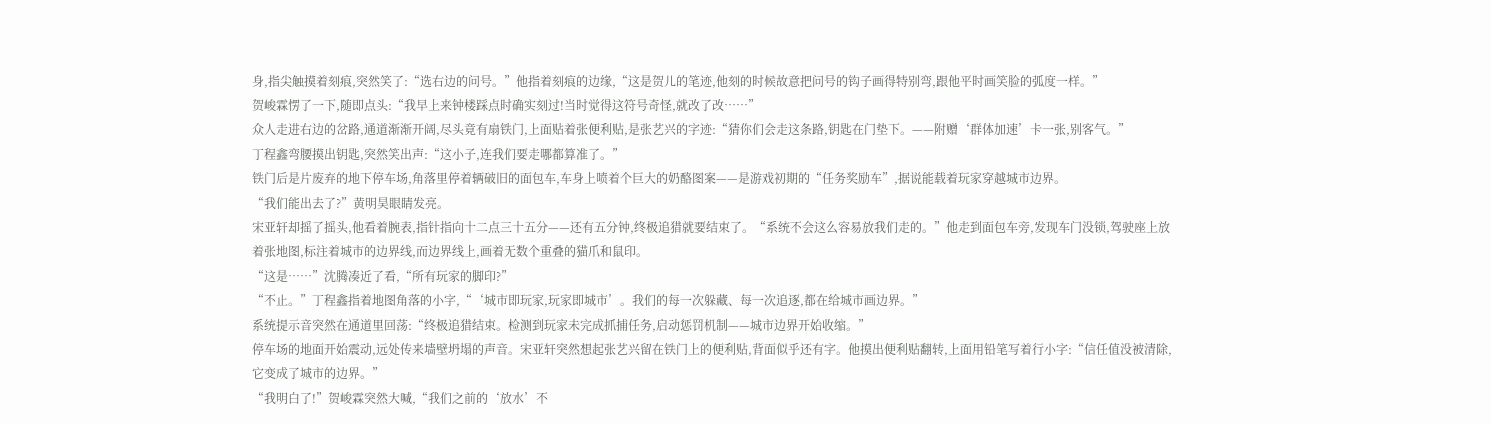身,指尖触摸着刻痕,突然笑了:“选右边的问号。”他指着刻痕的边缘,“这是贺儿的笔迹,他刻的时候故意把问号的钩子画得特别弯,跟他平时画笑脸的弧度一样。”
贺峻霖愣了一下,随即点头:“我早上来钟楼踩点时确实刻过!当时觉得这符号奇怪,就改了改……”
众人走进右边的岔路,通道渐渐开阔,尽头竟有扇铁门,上面贴着张便利贴,是张艺兴的字迹:“猜你们会走这条路,钥匙在门垫下。——附赠‘群体加速’卡一张,别客气。”
丁程鑫弯腰摸出钥匙,突然笑出声:“这小子,连我们要走哪都算准了。”
铁门后是片废弃的地下停车场,角落里停着辆破旧的面包车,车身上喷着个巨大的奶酪图案——是游戏初期的“任务奖励车”,据说能载着玩家穿越城市边界。
“我们能出去了?”黄明昊眼睛发亮。
宋亚轩却摇了摇头,他看着腕表,指针指向十二点三十五分——还有五分钟,终极追猎就要结束了。“系统不会这么容易放我们走的。”他走到面包车旁,发现车门没锁,驾驶座上放着张地图,标注着城市的边界线,而边界线上,画着无数个重叠的猫爪和鼠印。
“这是……”沈腾凑近了看,“所有玩家的脚印?”
“不止。”丁程鑫指着地图角落的小字,“‘城市即玩家,玩家即城市’。我们的每一次躲藏、每一次追逐,都在给城市画边界。”
系统提示音突然在通道里回荡:“终极追猎结束。检测到玩家未完成抓捕任务,启动惩罚机制——城市边界开始收缩。”
停车场的地面开始震动,远处传来墙壁坍塌的声音。宋亚轩突然想起张艺兴留在铁门上的便利贴,背面似乎还有字。他摸出便利贴翻转,上面用铅笔写着行小字:“信任值没被清除,它变成了城市的边界。”
“我明白了!”贺峻霖突然大喊,“我们之前的‘放水’不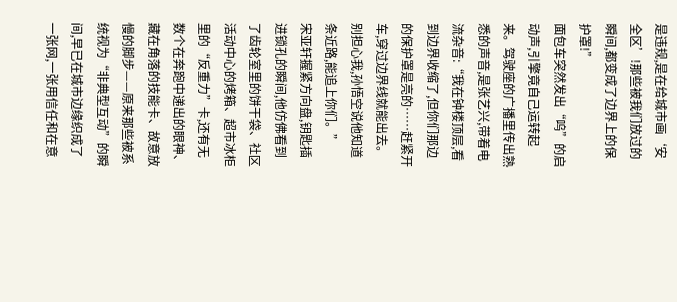是违规,是在给城市画‘安全区’!那些被我们放过的瞬间,都变成了边界上的保护罩!”
面包车突然发出“呜”的启动声,引擎竟自己运转起来。驾驶座的广播里传出熟悉的声音,是张艺兴,带着电流杂音:“我在钟楼顶层,看到边界收缩了,但你们那边的保护罩是亮的……赶紧开车,穿过边界线就能出去。别担心我,孙悟空说他知道条近路,能追上你们。”
宋亚轩握紧方向盘,钥匙插进锁孔的瞬间,他仿佛看到了齿轮室里的饼干袋、社区活动中心的烤箱、超市冰柜里的“反重力”卡,还有无数个在奔跑中递出的眼神、藏在角落的技能卡、故意放慢的脚步——原来那些被系统视为“非典型互动”的瞬间,早已在城市边缘织成了一张网,一张用信任和在意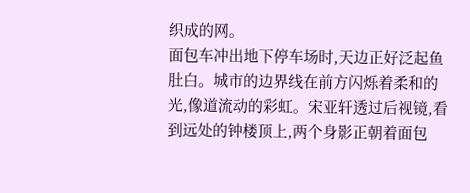织成的网。
面包车冲出地下停车场时,天边正好泛起鱼肚白。城市的边界线在前方闪烁着柔和的光,像道流动的彩虹。宋亚轩透过后视镜,看到远处的钟楼顶上,两个身影正朝着面包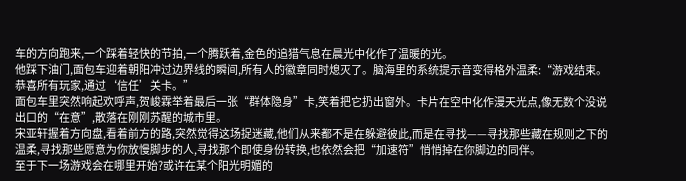车的方向跑来,一个踩着轻快的节拍,一个腾跃着,金色的追猎气息在晨光中化作了温暖的光。
他踩下油门,面包车迎着朝阳冲过边界线的瞬间,所有人的徽章同时熄灭了。脑海里的系统提示音变得格外温柔:“游戏结束。恭喜所有玩家,通过‘信任’关卡。”
面包车里突然响起欢呼声,贺峻霖举着最后一张“群体隐身”卡,笑着把它扔出窗外。卡片在空中化作漫天光点,像无数个没说出口的“在意”,散落在刚刚苏醒的城市里。
宋亚轩握着方向盘,看着前方的路,突然觉得这场捉迷藏,他们从来都不是在躲避彼此,而是在寻找——寻找那些藏在规则之下的温柔,寻找那些愿意为你放慢脚步的人,寻找那个即使身份转换,也依然会把“加速符”悄悄掉在你脚边的同伴。
至于下一场游戏会在哪里开始?或许在某个阳光明媚的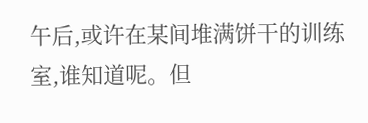午后,或许在某间堆满饼干的训练室,谁知道呢。但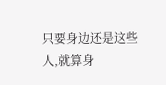只要身边还是这些人,就算身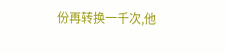份再转换一千次,他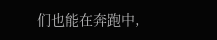们也能在奔跑中,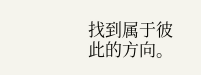找到属于彼此的方向。